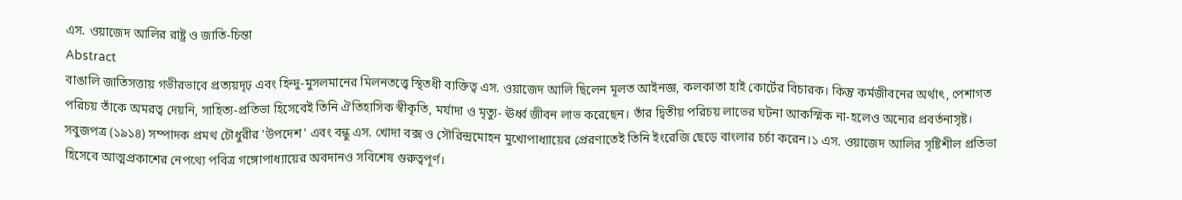এস. ওয়াজেদ আলির রাষ্ট্র ও জাতি-চিন্তা
Abstract
বাঙালি জাতিসত্তায় গভীরভাবে প্রত্যয়দৃঢ় এবং হিন্দু-মুসলমানের মিলনতত্ত্বে স্থিতধী ব্যক্তিত্ব এস. ওয়াজেদ আলি ছিলেন মূলত আইনজ্ঞ, কলকাতা হাই কোর্টের বিচারক। কিন্তু কর্মজীবনের অর্থাৎ, পেশাগত পরিচয় তাঁকে অমরত্ব দেয়নি, সাহিত্য-প্রতিভা হিসেবেই তিনি ঐতিহাসিক স্বীকৃতি, মর্যাদা ও মৃত্যু- ঊর্ধ্ব জীবন লাভ করেছেন। তাঁর দ্বিতীয় পরিচয় লাভের ঘটনা আকস্মিক না-হলেও অন্যের প্রবর্তনাসৃষ্ট। সবুজপত্র (১৯১৪) সম্পাদক প্রমথ চৌধুরীর 'উপদেশ' এবং বন্ধু এস. খোদা বক্স ও সৌরিন্দ্রমোহন মুখোপাধ্যায়ের প্রেরণাতেই তিনি ইংরেজি ছেড়ে বাংলার চর্চা করেন।১ এস. ওয়াজেদ আলির সৃষ্টিশীল প্রতিভা হিসেবে আত্মপ্রকাশের নেপথ্যে পবিত্র গঙ্গোপাধ্যায়ের অবদানও সবিশেষ গুরুত্বপূর্ণ।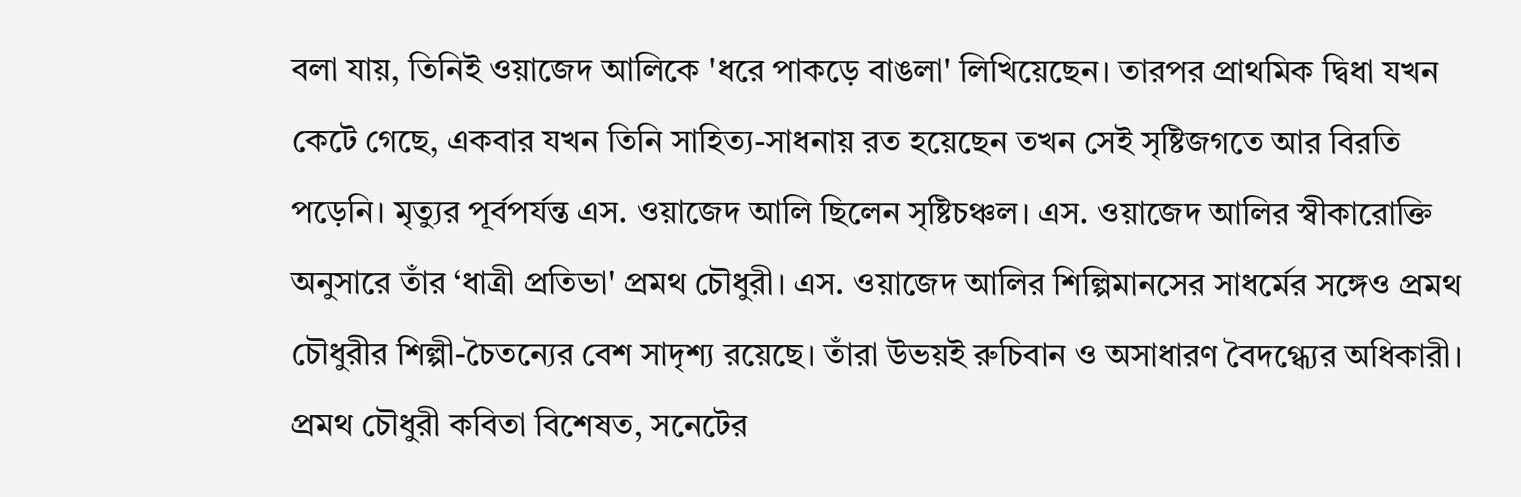বলা যায়, তিনিই ওয়াজেদ আলিকে 'ধরে পাকড়ে বাঙলা' লিখিয়েছেন। তারপর প্রাথমিক দ্বিধা যখন কেটে গেছে, একবার যখন তিনি সাহিত্য-সাধনায় রত হয়েছেন তখন সেই সৃষ্টিজগতে আর বিরতি পড়েনি। মৃত্যুর পূর্বপর্যন্ত এস. ওয়াজেদ আলি ছিলেন সৃষ্টিচঞ্চল। এস. ওয়াজেদ আলির স্বীকারোক্তি অনুসারে তাঁর ‘ধাত্রী প্রতিভা' প্রমথ চৌধুরী। এস. ওয়াজেদ আলির শিল্পিমানসের সাধর্মের সঙ্গেও প্রমথ চৌধুরীর শিল্পী-চৈতন্যের বেশ সাদৃশ্য রয়েছে। তাঁরা উভয়ই রুচিবান ও অসাধারণ বৈদগ্ধ্যের অধিকারী। প্রমথ চৌধুরী কবিতা বিশেষত, সনেটের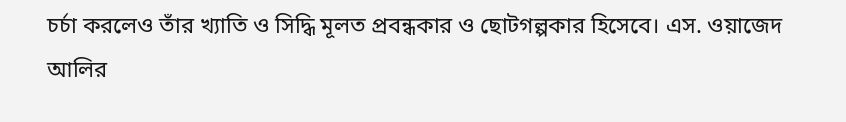চর্চা করলেও তাঁর খ্যাতি ও সিদ্ধি মূলত প্রবন্ধকার ও ছোটগল্পকার হিসেবে। এস. ওয়াজেদ আলির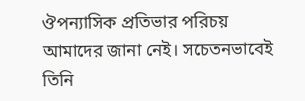ঔপন্যাসিক প্রতিভার পরিচয় আমাদের জানা নেই। সচেতনভাবেই তিনি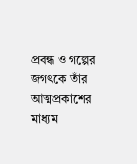প্রবন্ধ ও গল্পের জগৎকে তাঁর আত্মপ্রকাশের মাধ্যম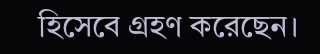হিসেবে গ্রহণ করেছেন।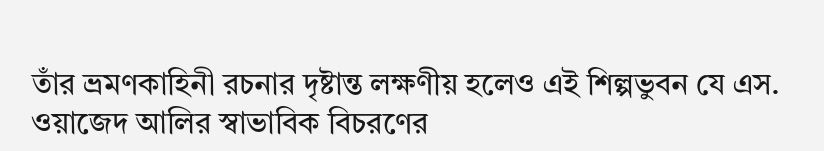তাঁর ভ্রমণকাহিনী রচনার দৃষ্টান্ত লক্ষণীয় হলেও এই শিল্পভুবন যে এস. ওয়াজেদ আলির স্বাভাবিক বিচরণের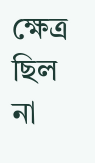ক্ষেত্র ছিল না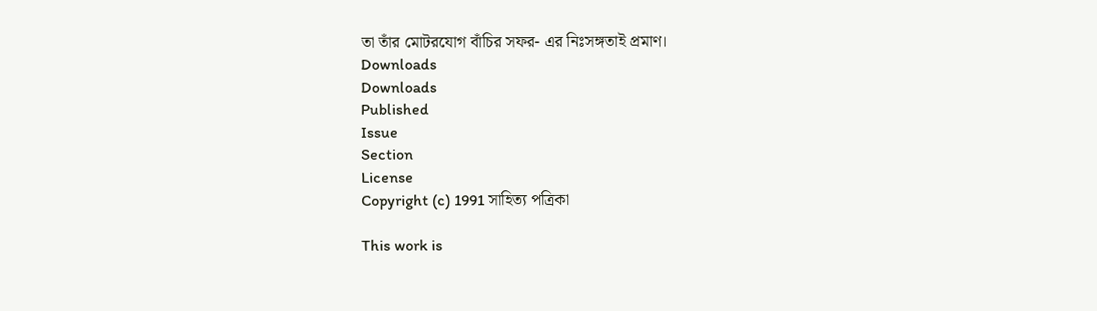তা তাঁর মোটরযোগ বাঁচির সফর- এর নিঃসঙ্গতাই প্রমাণ।
Downloads
Downloads
Published
Issue
Section
License
Copyright (c) 1991 সাহিত্য পত্রিকা

This work is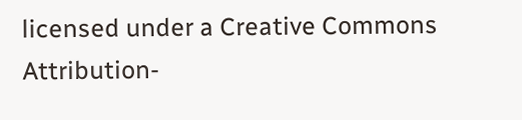licensed under a Creative Commons Attribution-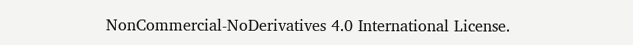NonCommercial-NoDerivatives 4.0 International License.